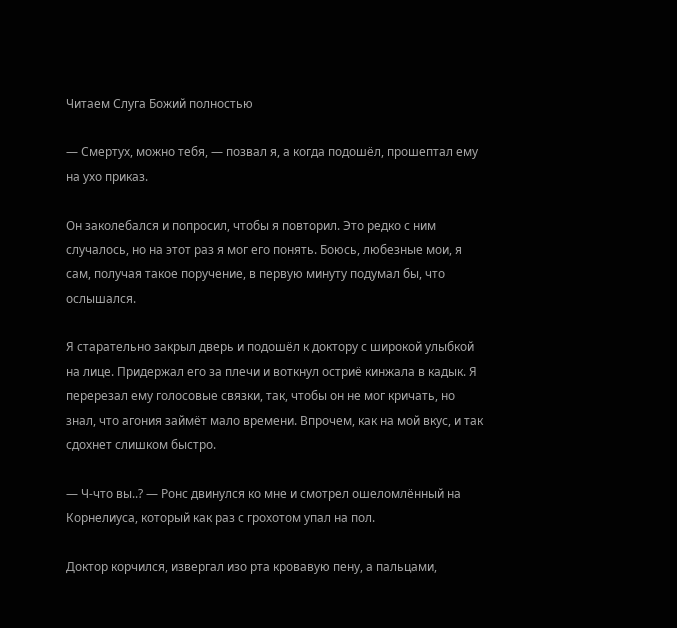Читаем Слуга Божий полностью

— Смертух, можно тебя, — позвал я, а когда подошёл, прошептал ему на ухо приказ.

Он заколебался и попросил, чтобы я повторил. Это редко с ним случалось, но на этот раз я мог его понять. Боюсь, любезные мои, я сам, получая такое поручение, в первую минуту подумал бы, что ослышался.

Я старательно закрыл дверь и подошёл к доктору с широкой улыбкой на лице. Придержал его за плечи и воткнул остриё кинжала в кадык. Я перерезал ему голосовые связки, так, чтобы он не мог кричать, но знал, что агония займёт мало времени. Впрочем, как на мой вкус, и так сдохнет слишком быстро.

— Ч-что вы..? — Ронс двинулся ко мне и смотрел ошеломлённый на Корнелиуса, который как раз с грохотом упал на пол.

Доктор корчился, извергал изо рта кровавую пену, а пальцами,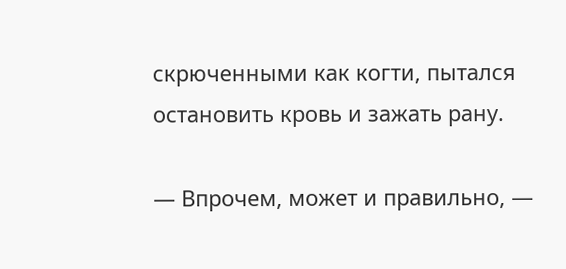скрюченными как когти, пытался остановить кровь и зажать рану.

— Впрочем, может и правильно, —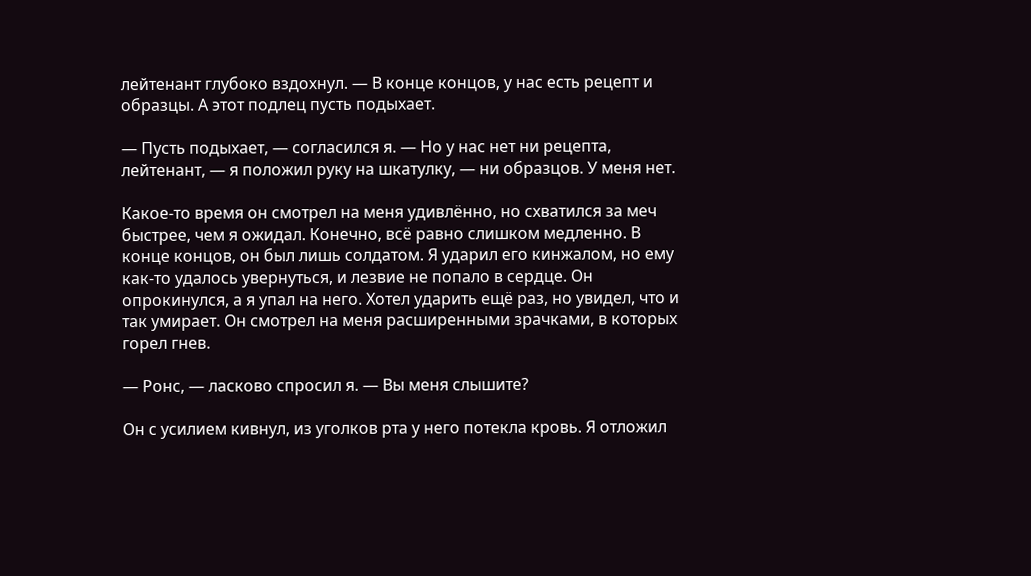лейтенант глубоко вздохнул. — В конце концов, у нас есть рецепт и образцы. А этот подлец пусть подыхает.

— Пусть подыхает, — согласился я. — Но у нас нет ни рецепта, лейтенант, — я положил руку на шкатулку, — ни образцов. У меня нет.

Какое-то время он смотрел на меня удивлённо, но схватился за меч быстрее, чем я ожидал. Конечно, всё равно слишком медленно. В конце концов, он был лишь солдатом. Я ударил его кинжалом, но ему как-то удалось увернуться, и лезвие не попало в сердце. Он опрокинулся, а я упал на него. Хотел ударить ещё раз, но увидел, что и так умирает. Он смотрел на меня расширенными зрачками, в которых горел гнев.

— Ронс, — ласково спросил я. — Вы меня слышите?

Он с усилием кивнул, из уголков рта у него потекла кровь. Я отложил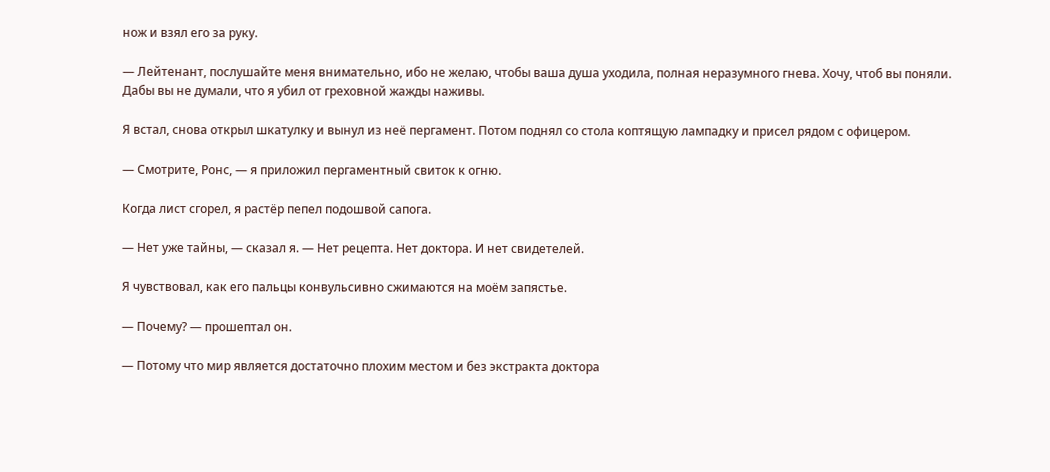нож и взял его за руку.

— Лейтенант, послушайте меня внимательно, ибо не желаю, чтобы ваша душа уходила, полная неразумного гнева. Хочу, чтоб вы поняли. Дабы вы не думали, что я убил от греховной жажды наживы.

Я встал, снова открыл шкатулку и вынул из неё пергамент. Потом поднял со стола коптящую лампадку и присел рядом с офицером.

— Смотрите, Ронс, — я приложил пергаментный свиток к огню.

Когда лист сгорел, я растёр пепел подошвой сапога.

— Нет уже тайны, — сказал я. — Нет рецепта. Нет доктора. И нет свидетелей.

Я чувствовал, как его пальцы конвульсивно сжимаются на моём запястье.

— Почему? — прошептал он.

— Потому что мир является достаточно плохим местом и без экстракта доктора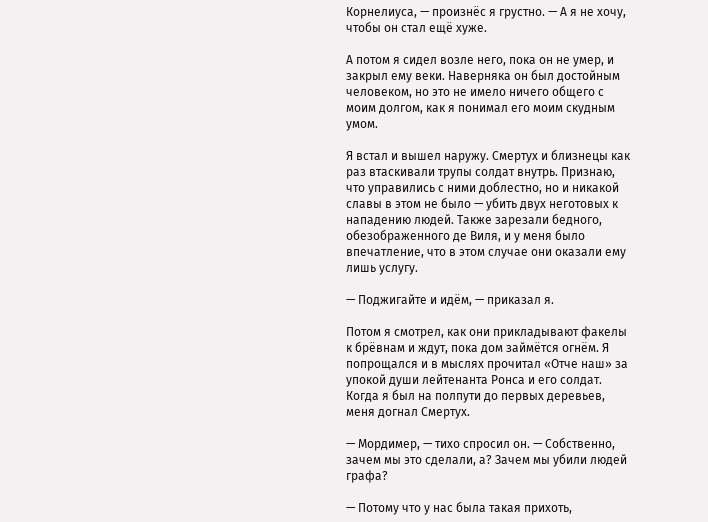Корнелиуса, — произнёс я грустно. — А я не хочу, чтобы он стал ещё хуже.

А потом я сидел возле него, пока он не умер, и закрыл ему веки. Наверняка он был достойным человеком, но это не имело ничего общего с моим долгом, как я понимал его моим скудным умом.

Я встал и вышел наружу. Смертух и близнецы как раз втаскивали трупы солдат внутрь. Признаю, что управились с ними доблестно, но и никакой славы в этом не было — убить двух неготовых к нападению людей. Также зарезали бедного, обезображенного де Виля, и у меня было впечатление, что в этом случае они оказали ему лишь услугу.

— Поджигайте и идём, — приказал я.

Потом я смотрел, как они прикладывают факелы к брёвнам и ждут, пока дом займётся огнём. Я попрощался и в мыслях прочитал «Отче наш» за упокой души лейтенанта Ронса и его солдат. Когда я был на полпути до первых деревьев, меня догнал Смертух.

— Мордимер, — тихо спросил он. — Собственно, зачем мы это сделали, а? Зачем мы убили людей графа?

— Потому что у нас была такая прихоть,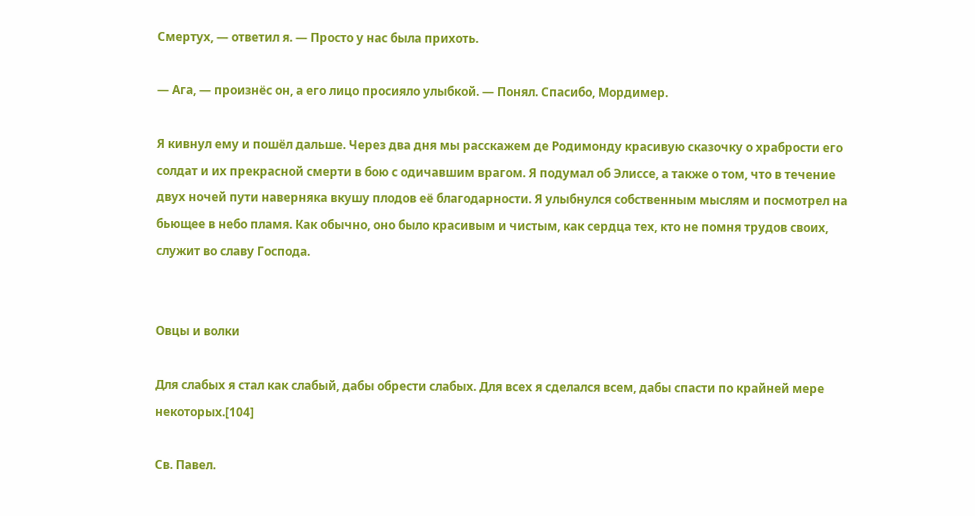Смертух, — ответил я. — Просто у нас была прихоть.

— Ага, — произнёс он, а его лицо просияло улыбкой. — Понял. Спасибо, Мордимер.

Я кивнул ему и пошёл дальше. Через два дня мы расскажем де Родимонду красивую сказочку о храбрости его солдат и их прекрасной смерти в бою с одичавшим врагом. Я подумал об Элиссе, а также о том, что в течение двух ночей пути наверняка вкушу плодов её благодарности. Я улыбнулся собственным мыслям и посмотрел на бьющее в небо пламя. Как обычно, оно было красивым и чистым, как сердца тех, кто не помня трудов своих, служит во славу Господа.


Овцы и волки

Для слабых я стал как слабый, дабы обрести слабых. Для всех я сделался всем, дабы спасти по крайней мере некоторых.[104]

Св. Павел.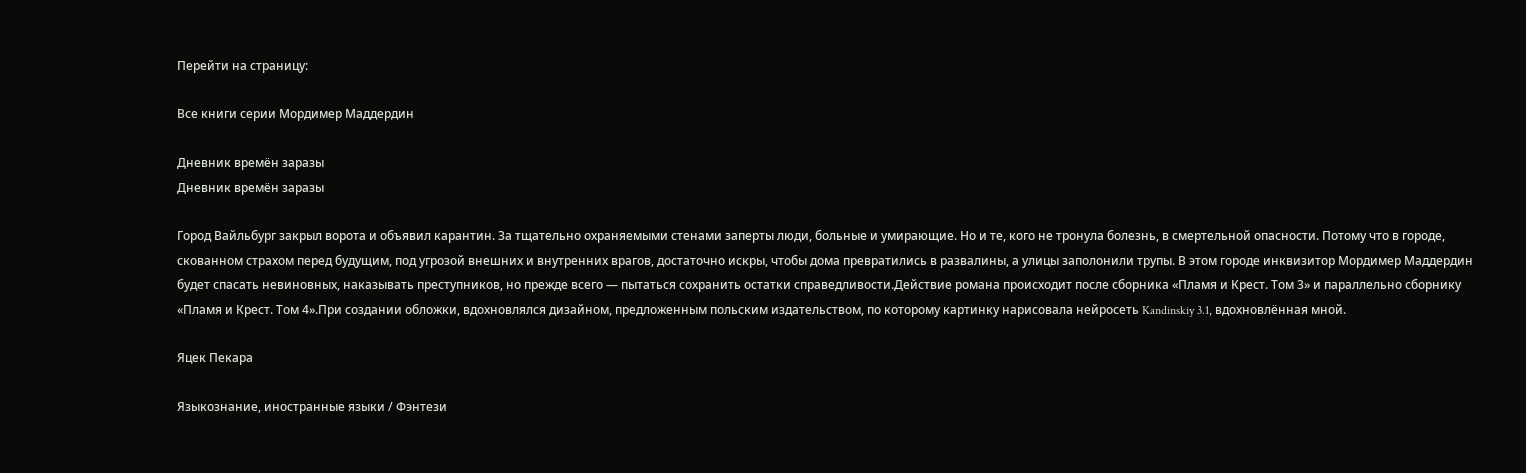Перейти на страницу:

Все книги серии Мордимер Маддердин

Дневник времён заразы
Дневник времён заразы

Город Вайльбург закрыл ворота и объявил карантин. За тщательно охраняемыми стенами заперты люди, больные и умирающие. Но и те, кого не тронула болезнь, в смертельной опасности. Потому что в городе, скованном страхом перед будущим, под угрозой внешних и внутренних врагов, достаточно искры, чтобы дома превратились в развалины, а улицы заполонили трупы. В этом городе инквизитор Мордимер Маддердин будет спасать невиновных, наказывать преступников, но прежде всего — пытаться сохранить остатки справедливости.Действие романа происходит после сборника «Пламя и Крест. Том 3» и параллельно сборнику «Пламя и Крест. Том 4».При создании обложки, вдохновлялся дизайном, предложенным польским издательством, по которому картинку нарисовала нейросеть Kandinskiy 3.1, вдохновлённая мной.

Яцек Пекара

Языкознание, иностранные языки / Фэнтези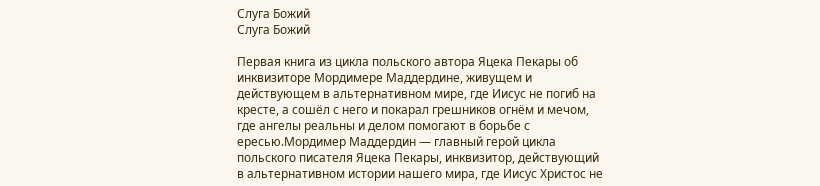Слуга Божий
Слуга Божий

Первая книга из цикла польского автора Яцека Пекары об инквизиторе Мордимере Маддердине, живущем и действующем в альтернативном мире, где Иисус не погиб на кресте, а сошёл с него и покарал грешников огнём и мечом, где ангелы реальны и делом помогают в борьбе с ересью.Мордимер Маддердин — главный герой цикла польского писателя Яцека Пекары, инквизитор, действующий в альтернативном истории нашего мира, где Иисус Христос не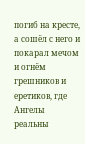погиб на кресте, а сошёл с него и покарал мечом и огнём грешников и еретиков, где Ангелы реальны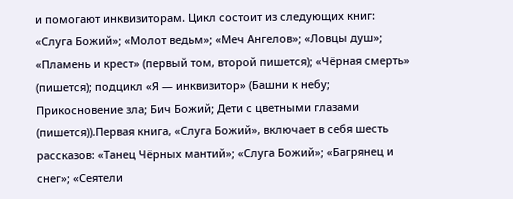и помогают инквизиторам. Цикл состоит из следующих книг: «Слуга Божий»; «Молот ведьм»; «Меч Ангелов»; «Ловцы душ»; «Пламень и крест» (первый том, второй пишется); «Чёрная смерть» (пишется); подцикл «Я — инквизитор» (Башни к небу; Прикосновение зла; Бич Божий; Дети с цветными глазами (пишется)).Первая книга, «Слуга Божий», включает в себя шесть рассказов: «Танец Чёрных мантий»; «Слуга Божий»; «Багрянец и снег»; «Сеятели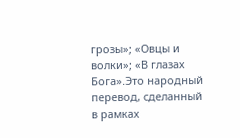грозы»; «Овцы и волки»; «В глазах Бога».Это народный перевод, сделанный в рамках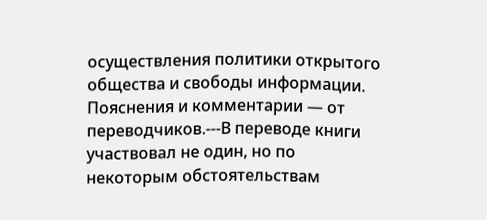осуществления политики открытого общества и свободы информации. Пояснения и комментарии — от переводчиков.---В переводе книги участвовал не один, но по некоторым обстоятельствам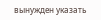вынужден указать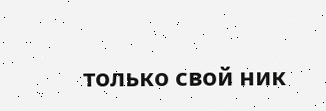только свой ник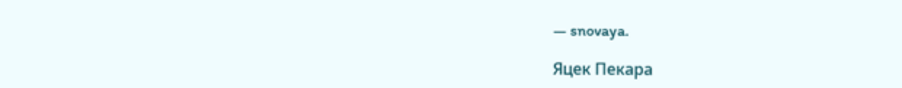— snovaya.

Яцек Пекара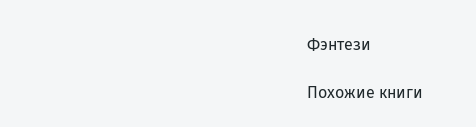Фэнтези

Похожие книги